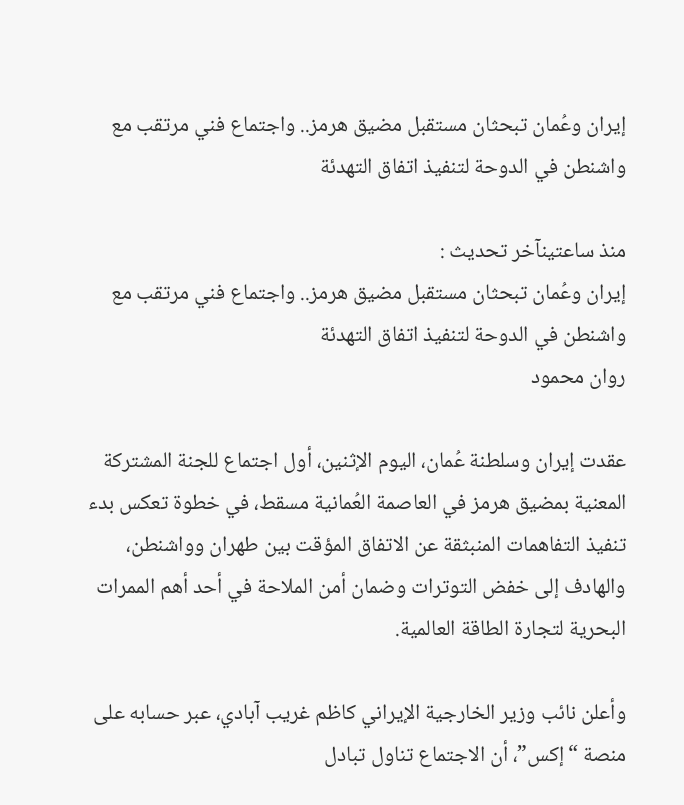إيران وعُمان تبحثان مستقبل مضيق هرمز.. واجتماع فني مرتقب مع واشنطن في الدوحة لتنفيذ اتفاق التهدئة

منذ ساعتينآخر تحديث :
إيران وعُمان تبحثان مستقبل مضيق هرمز.. واجتماع فني مرتقب مع واشنطن في الدوحة لتنفيذ اتفاق التهدئة
روان محمود

عقدت إيران وسلطنة عُمان، اليوم الإثنين، أول اجتماع للجنة المشتركة المعنية بمضيق هرمز في العاصمة العُمانية مسقط، في خطوة تعكس بدء تنفيذ التفاهمات المنبثقة عن الاتفاق المؤقت بين طهران وواشنطن، والهادف إلى خفض التوترات وضمان أمن الملاحة في أحد أهم الممرات البحرية لتجارة الطاقة العالمية.

وأعلن نائب وزير الخارجية الإيراني كاظم غريب آبادي، عبر حسابه على منصة “إكس”، أن الاجتماع تناول تبادل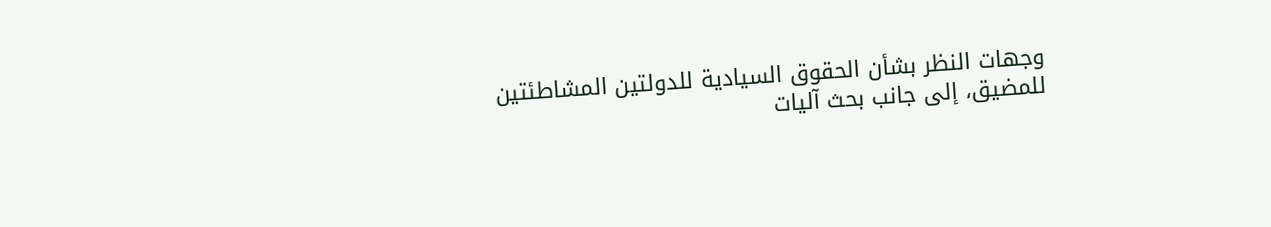وجهات النظر بشأن الحقوق السيادية للدولتين المشاطئتين للمضيق، إلى جانب بحث آليات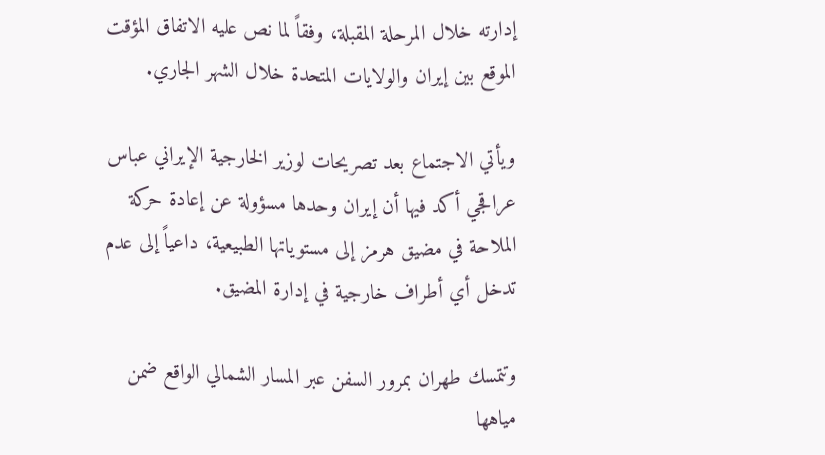إدارته خلال المرحلة المقبلة، وفقاً لما نص عليه الاتفاق المؤقت الموقع بين إيران والولايات المتحدة خلال الشهر الجاري.

ويأتي الاجتماع بعد تصريحات لوزير الخارجية الإيراني عباس عراقجي أكد فيها أن إيران وحدها مسؤولة عن إعادة حركة الملاحة في مضيق هرمز إلى مستوياتها الطبيعية، داعياً إلى عدم تدخل أي أطراف خارجية في إدارة المضيق.

وتتمسك طهران بمرور السفن عبر المسار الشمالي الواقع ضمن مياهها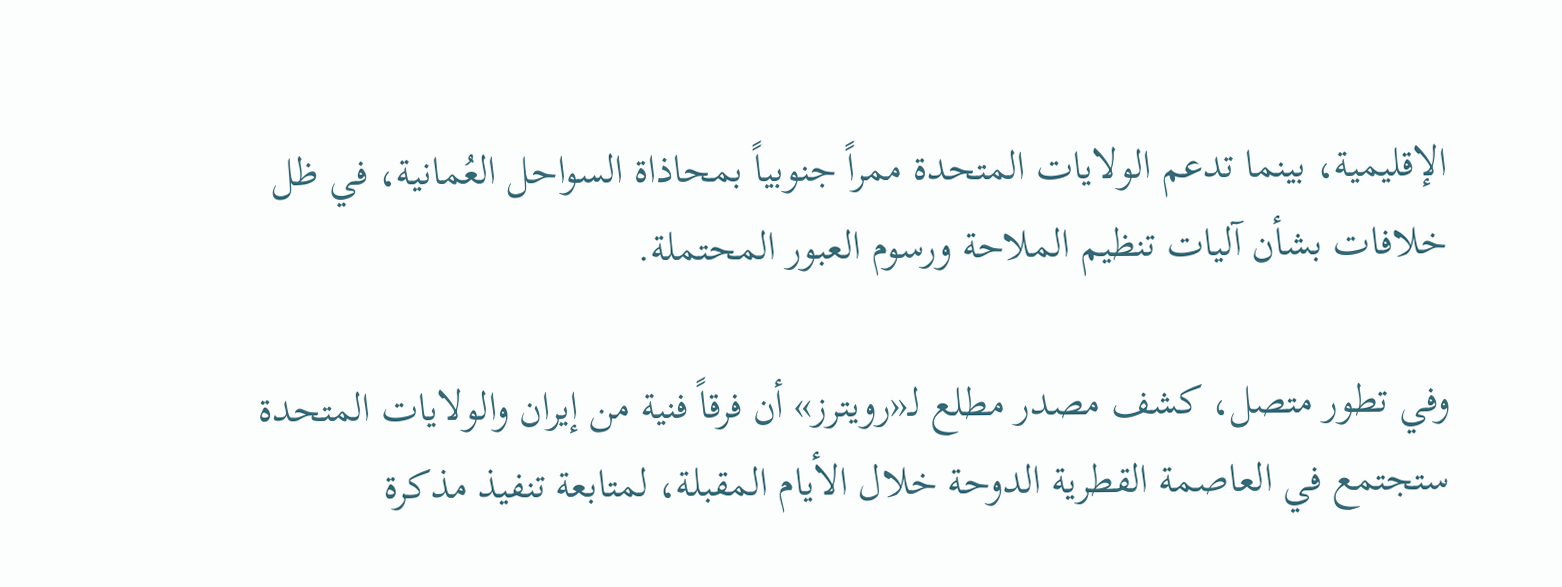الإقليمية، بينما تدعم الولايات المتحدة ممراً جنوبياً بمحاذاة السواحل العُمانية، في ظل خلافات بشأن آليات تنظيم الملاحة ورسوم العبور المحتملة.

وفي تطور متصل، كشف مصدر مطلع لـ«رويترز» أن فرقاً فنية من إيران والولايات المتحدة ستجتمع في العاصمة القطرية الدوحة خلال الأيام المقبلة، لمتابعة تنفيذ مذكرة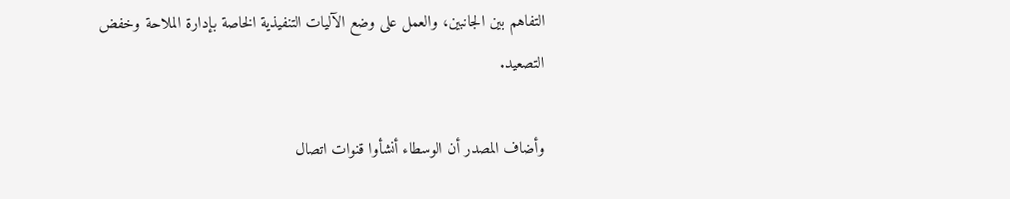التفاهم بين الجانبين، والعمل على وضع الآليات التنفيذية الخاصة بإدارة الملاحة وخفض التصعيد.

وأضاف المصدر أن الوسطاء أنشأوا قنوات اتصال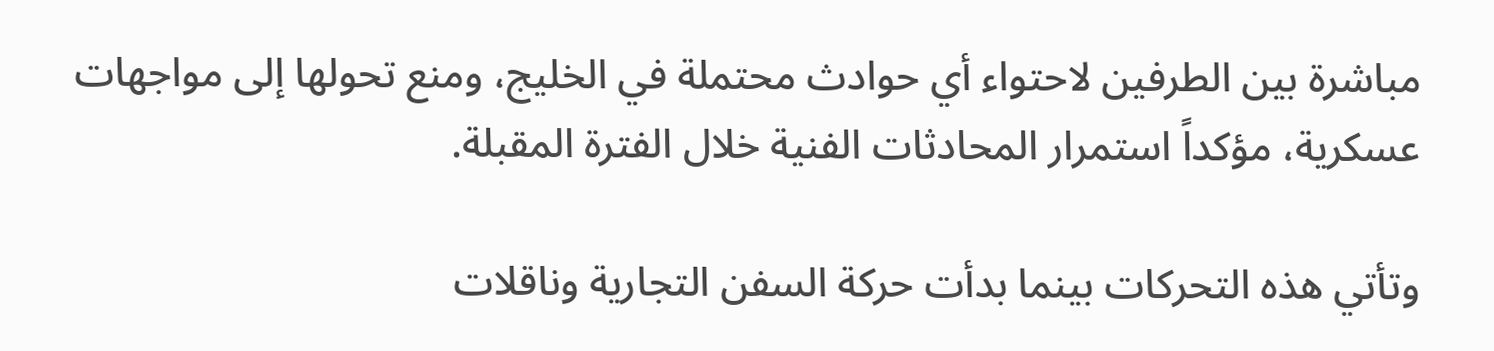مباشرة بين الطرفين لاحتواء أي حوادث محتملة في الخليج، ومنع تحولها إلى مواجهات عسكرية، مؤكداً استمرار المحادثات الفنية خلال الفترة المقبلة.

وتأتي هذه التحركات بينما بدأت حركة السفن التجارية وناقلات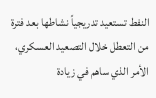النفط تستعيد تدريجياً نشاطها بعد فترة من التعطل خلال التصعيد العسكري، الأمر الذي ساهم في زيادة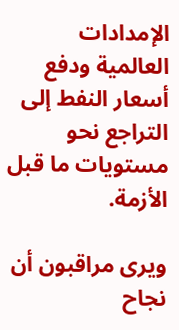الإمدادات العالمية ودفع أسعار النفط إلى التراجع نحو مستويات ما قبل الأزمة.

ويرى مراقبون أن نجاح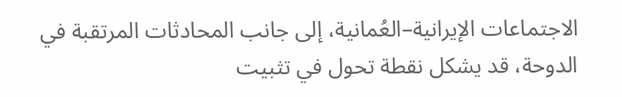الاجتماعات الإيرانية–العُمانية، إلى جانب المحادثات المرتقبة في الدوحة، قد يشكل نقطة تحول في تثبيت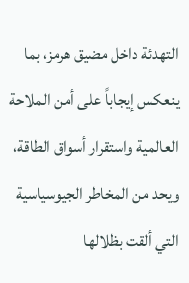التهدئة داخل مضيق هرمز، بما ينعكس إيجاباً على أمن الملاحة العالمية واستقرار أسواق الطاقة، ويحد من المخاطر الجيوسياسية التي ألقت بظلالها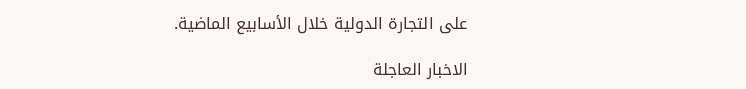على التجارة الدولية خلال الأسابيع الماضية.

الاخبار العاجلة